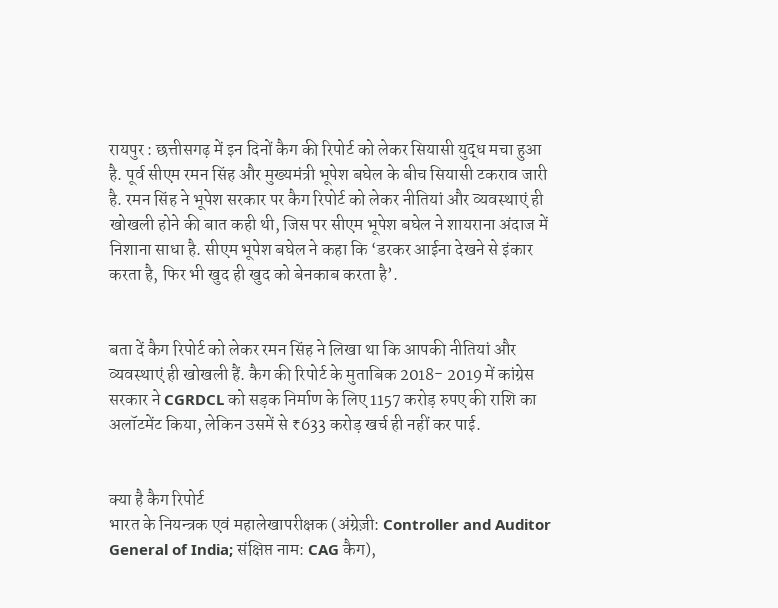रायपुर : छत्तीसगढ़ में इन दिनों कैग की रिपोर्ट को लेकर सियासी युद्ध मचा हुआ है. पूर्व सीएम रमन सिंह और मुख्यमंत्री भूपेश बघेल के बीच सियासी टकराव जारी है. रमन सिंह ने भूपेश सरकार पर कैग रिपोर्ट को लेकर नीतियां और व्यवस्थाएं ही खोखली होने की बात कही थी, जिस पर सीएम भूपेश बघेल ने शायराना अंदाज में निशाना साधा है. सीएम भूपेश बघेल ने कहा कि ‘डरकर आईना देखने से इंकार करता है, फिर भी खुद ही खुद को बेनकाब करता है’.


बता दें कैग रिपोर्ट को लेकर रमन सिंह ने लिखा था कि आपकी नीतियां और व्यवस्थाएं ही खोखली हैं. कैग की रिपोर्ट के मुताबिक 2018- 2019 में कांग्रेस सरकार ने CGRDCL को सड़क निर्माण के लिए 1157 करोड़ रुपए की राशि का अलॉटमेंट किया, लेकिन उसमें से ₹633 करोड़ खर्च ही नहीं कर पाई.


क्या है कैग रिपोर्ट
भारत के नियन्त्रक एवं महालेखापरीक्षक (अंग्रेज़ी: Controller and Auditor General of India; संक्षिप्त नाम: CAG कैग),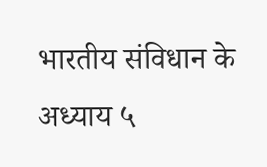भारतीय संविधान के अध्याय ५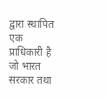द्वारा स्थापित एक प्राधिकारी है जो भारत सरकार तथा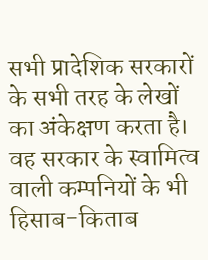सभी प्रादेशिक सरकारों के सभी तरह के लेखों का अंकेक्षण करता है। वह सरकार के स्वामित्व वाली कम्पनियों के भी हिसाब-किताब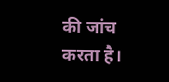की जांच करता है।